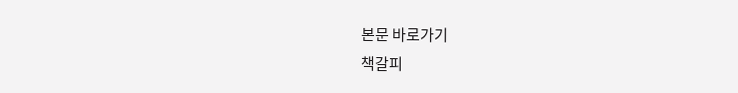본문 바로가기
책갈피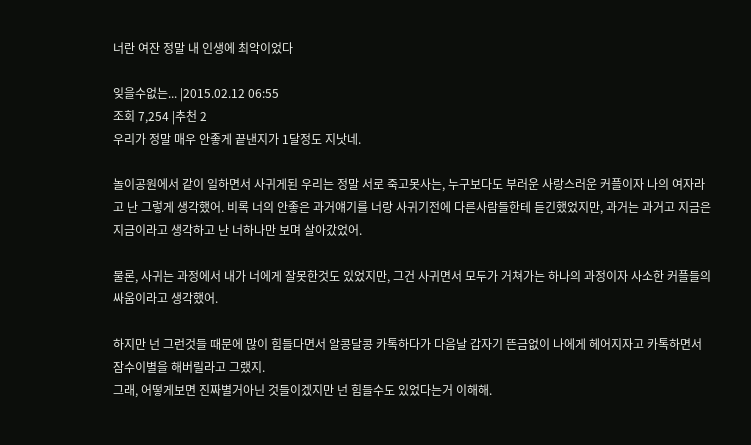너란 여잔 정말 내 인생에 최악이었다

잊을수없는... |2015.02.12 06:55
조회 7,254 |추천 2
우리가 정말 매우 안좋게 끝낸지가 1달정도 지낫네.

놀이공원에서 같이 일하면서 사귀게된 우리는 정말 서로 죽고못사는, 누구보다도 부러운 사랑스러운 커플이자 나의 여자라고 난 그렇게 생각했어. 비록 너의 안좋은 과거얘기를 너랑 사귀기전에 다른사람들한테 듣긴했었지만, 과거는 과거고 지금은 지금이라고 생각하고 난 너하나만 보며 살아갔었어.

물론, 사귀는 과정에서 내가 너에게 잘못한것도 있었지만, 그건 사귀면서 모두가 거쳐가는 하나의 과정이자 사소한 커플들의 싸움이라고 생각했어.

하지만 넌 그런것들 때문에 많이 힘들다면서 알콩달콩 카톡하다가 다음날 갑자기 뜬금없이 나에게 헤어지자고 카톡하면서 잠수이별을 해버릴라고 그랬지.
그래, 어떻게보면 진짜별거아닌 것들이겠지만 넌 힘들수도 있었다는거 이해해.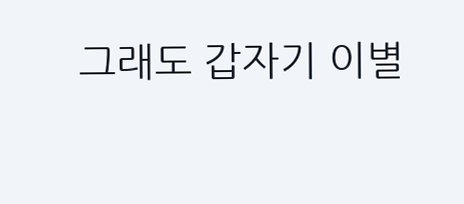그래도 갑자기 이별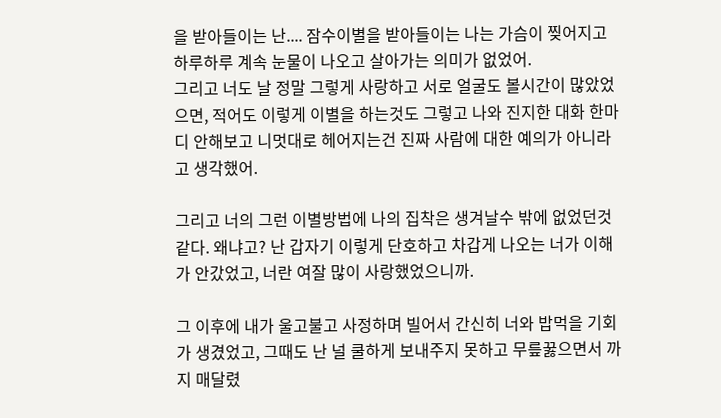을 받아들이는 난.... 잠수이별을 받아들이는 나는 가슴이 찢어지고 하루하루 계속 눈물이 나오고 살아가는 의미가 없었어.
그리고 너도 날 정말 그렇게 사랑하고 서로 얼굴도 볼시간이 많았었으면, 적어도 이렇게 이별을 하는것도 그렇고 나와 진지한 대화 한마디 안해보고 니멋대로 헤어지는건 진짜 사람에 대한 예의가 아니라고 생각했어.

그리고 너의 그런 이별방법에 나의 집착은 생겨날수 밖에 없었던것같다. 왜냐고? 난 갑자기 이렇게 단호하고 차갑게 나오는 너가 이해가 안갔었고, 너란 여잘 많이 사랑했었으니까.

그 이후에 내가 울고불고 사정하며 빌어서 간신히 너와 밥먹을 기회가 생겼었고, 그때도 난 널 쿨하게 보내주지 못하고 무릎꿇으면서 까지 매달렸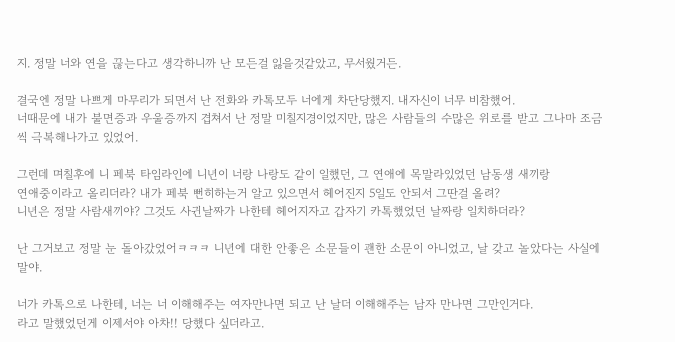지. 정말 너와 연을 끊는다고 생각하니까 난 모든걸 잃을것같았고, 무서웠거든.

결국엔 정말 나쁘게 마무리가 되면서 난 전화와 카톡모두 너에게 차단당했지. 내자신이 너무 비참했어.
너때문에 내가 불면증과 우울증까지 겹쳐서 난 정말 미칠지경이었지만, 많은 사람들의 수많은 위로를 받고 그나마 조금씩 극복해나가고 있었어.

그런데 며칠후에 니 페북 타임라인에 니년이 너랑 나랑도 같이 일했던, 그 연애에 목말라있었던 남동생 새끼랑
연애중이라고 올리더라? 내가 페북 뻔히하는거 알고 있으면서 헤어진지 5일도 안되서 그딴걸 올려?
니년은 정말 사람새끼야? 그것도 사귄날짜가 나한테 헤어지자고 갑자기 카톡했었던 날짜랑 일치하더라?

난 그거보고 정말 눈 돌아갔었어ㅋㅋㅋ 니년에 대한 안좋은 소문들이 괜한 소문이 아니었고, 날 갖고 놀았다는 사실에 말야.

너가 카톡으로 나한테, 너는 너 이해해주는 여자만나면 되고 난 날더 이해해주는 남자 만나면 그만인거다.
라고 말했었던게 이제서야 아차!! 당했다 싶더라고.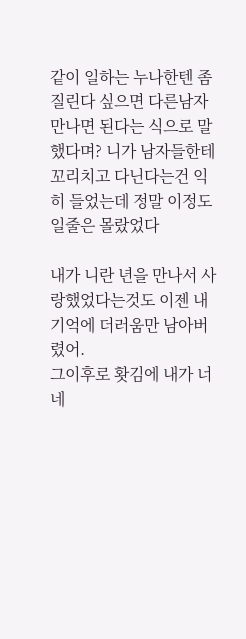같이 일하는 누나한텐 좀 질린다 싶으면 다른남자 만나면 된다는 식으로 말했다며? 니가 남자들한테 꼬리치고 다닌다는건 익히 들었는데 정말 이정도 일줄은 몰랐었다

내가 니란 년을 만나서 사랑했었다는것도 이젠 내기억에 더러움만 남아버렸어.
그이후로 홧김에 내가 너네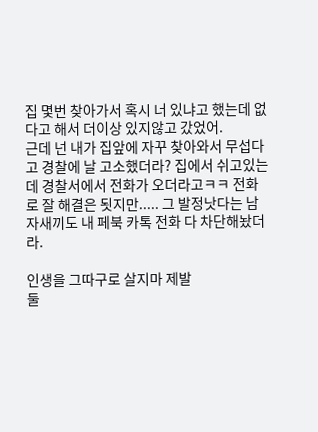집 몇번 찾아가서 혹시 너 있냐고 했는데 없다고 해서 더이상 있지않고 갔었어.
근데 넌 내가 집앞에 자꾸 찾아와서 무섭다고 경찰에 날 고소했더라? 집에서 쉬고있는데 경찰서에서 전화가 오더라고ㅋㅋ 전화로 잘 해결은 됫지만..... 그 발정낫다는 남자새끼도 내 페북 카톡 전화 다 차단해놨더라.

인생을 그따구로 살지마 제발
둘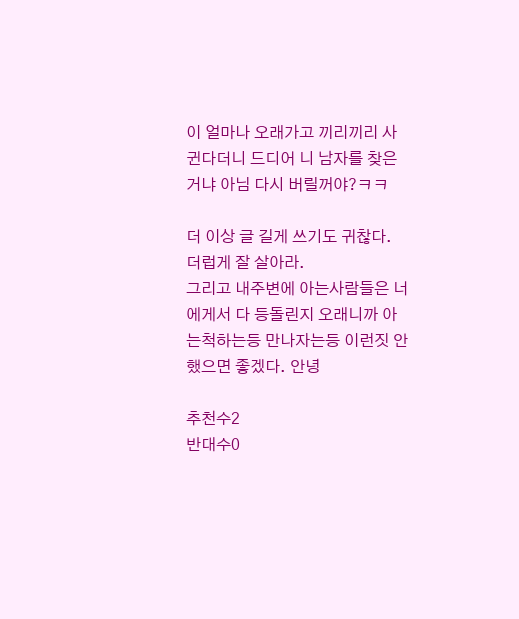이 얼마나 오래가고 끼리끼리 사귄다더니 드디어 니 남자를 찾은거냐 아님 다시 버릴꺼야?ㅋㅋ

더 이상 글 길게 쓰기도 귀찮다. 더럽게 잘 살아라.
그리고 내주변에 아는사람들은 너에게서 다 등돌린지 오래니까 아는척하는등 만나자는등 이런짓 안했으면 좋겠다. 안녕

추천수2
반대수0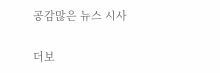공감많은 뉴스 시사

더보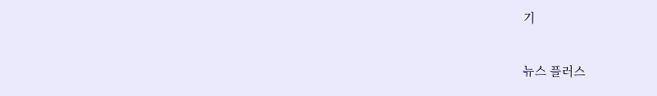기

뉴스 플러스